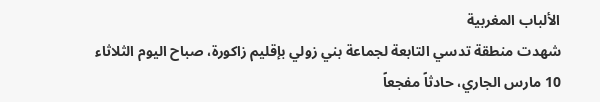الألباب المغربية
شهدت منطقة تدسي التابعة لجماعة بني زولي بإقليم زاكورة، صباح اليوم الثلاثاء 10 مارس الجاري، حادثاً مفجعاً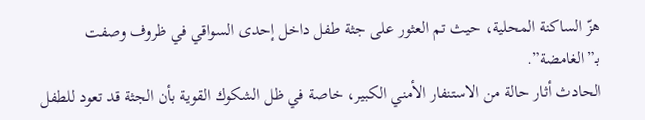هزّ الساكنة المحلية، حيث تم العثور على جثة طفل داخل إحدى السواقي في ظروف وصفت بـ”الغامضة”.
الحادث أثار حالة من الاستنفار الأمني الكبير، خاصة في ظل الشكوك القوية بأن الجثة قد تعود للطفل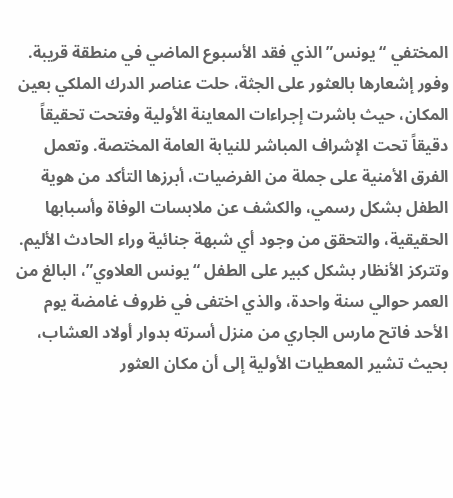المختفي “يونس” الذي فقد الأسبوع الماضي في منطقة قريبة.
وفور إشعارها بالعثور على الجثة، حلت عناصر الدرك الملكي بعين المكان، حيث باشرت إجراءات المعاينة الأولية وفتحت تحقيقاً دقيقاً تحت الإشراف المباشر للنيابة العامة المختصة. وتعمل الفرق الأمنية على جملة من الفرضيات، أبرزها التأكد من هوية الطفل بشكل رسمي، والكشف عن ملابسات الوفاة وأسبابها الحقيقية، والتحقق من وجود أي شبهة جنائية وراء الحادث الأليم.
وتتركز الأنظار بشكل كبير على الطفل “يونس العلاوي”، البالغ من العمر حوالي سنة واحدة، والذي اختفى في ظروف غامضة يوم الأحد فاتح مارس الجاري من منزل أسرته بدوار أولاد العشاب، بحيث تشير المعطيات الأولية إلى أن مكان العثور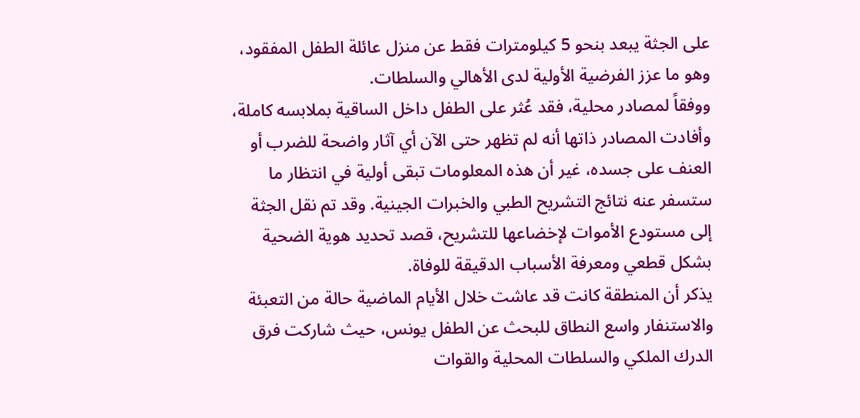على الجثة يبعد بنحو 5 كيلومترات فقط عن منزل عائلة الطفل المفقود، وهو ما عزز الفرضية الأولية لدى الأهالي والسلطات.
ووفقاً لمصادر محلية، فقد عُثر على الطفل داخل الساقية بملابسه كاملة، وأفادت المصادر ذاتها أنه لم تظهر حتى الآن أي آثار واضحة للضرب أو العنف على جسده، غير أن هذه المعلومات تبقى أولية في انتظار ما ستسفر عنه نتائج التشريح الطبي والخبرات الجينية. وقد تم نقل الجثة إلى مستودع الأموات لإخضاعها للتشريح، قصد تحديد هوية الضحية بشكل قطعي ومعرفة الأسباب الدقيقة للوفاة.
يذكر أن المنطقة كانت قد عاشت خلال الأيام الماضية حالة من التعبئة والاستنفار واسع النطاق للبحث عن الطفل يونس، حيث شاركت فرق الدرك الملكي والسلطات المحلية والقوات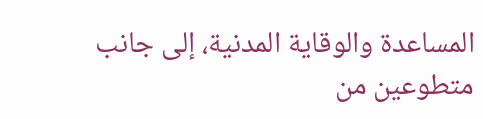المساعدة والوقاية المدنية، إلى جانب متطوعين من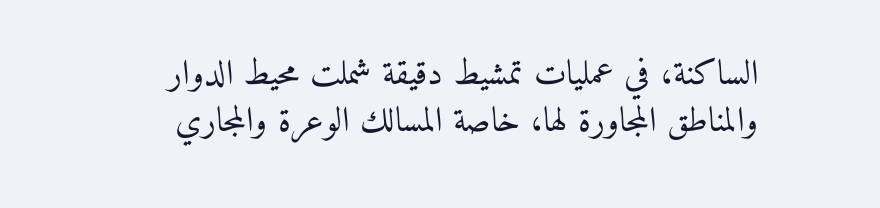الساكنة، في عمليات تمشيط دقيقة شملت محيط الدوار والمناطق المجاورة لها، خاصة المسالك الوعرة والمجاري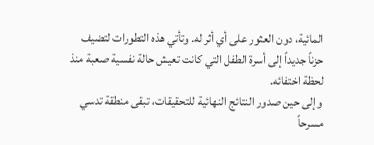المائية، دون العثور على أي أثر له. وتأتي هذه التطورات لتضيف حزناً جديداً إلى أسرة الطفل التي كانت تعيش حالة نفسية صعبة منذ لحظة اختفائه.
وإلى حين صدور النتائج النهائية للتحقيقات، تبقى منطقة تدسي مسرحاً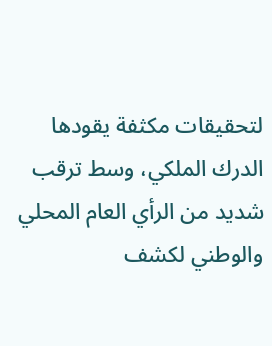لتحقيقات مكثفة يقودها الدرك الملكي، وسط ترقب شديد من الرأي العام المحلي والوطني لكشف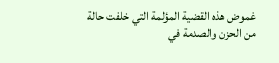غموض هذه القضية المؤلمة التي خلفت حالة من الحزن والصدمة في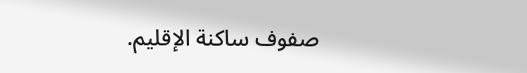صفوف ساكنة الإقليم.